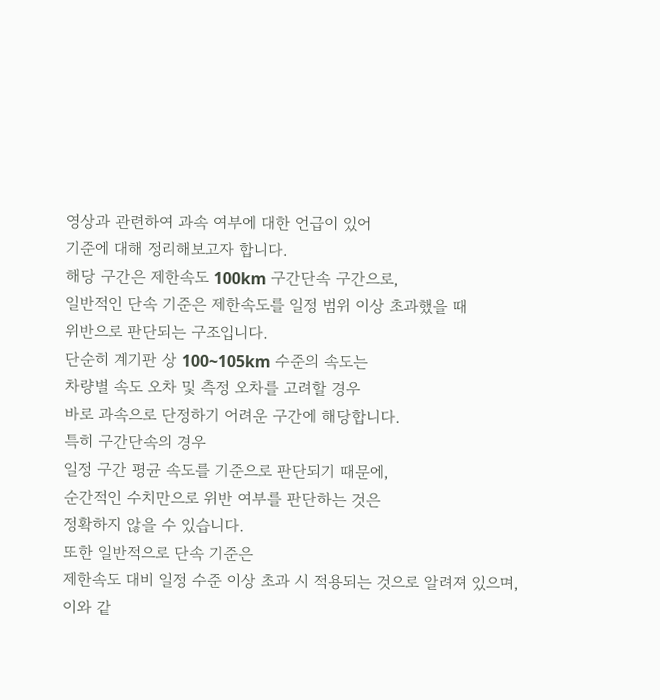영상과 관련하여 과속 여부에 대한 언급이 있어
기준에 대해 정리해보고자 합니다.
해당 구간은 제한속도 100km 구간단속 구간으로,
일반적인 단속 기준은 제한속도를 일정 범위 이상 초과했을 때
위반으로 판단되는 구조입니다.
단순히 계기판 상 100~105km 수준의 속도는
차량별 속도 오차 및 측정 오차를 고려할 경우
바로 과속으로 단정하기 어려운 구간에 해당합니다.
특히 구간단속의 경우
일정 구간 평균 속도를 기준으로 판단되기 때문에,
순간적인 수치만으로 위반 여부를 판단하는 것은
정확하지 않을 수 있습니다.
또한 일반적으로 단속 기준은
제한속도 대비 일정 수준 이상 초과 시 적용되는 것으로 알려져 있으며,
이와 같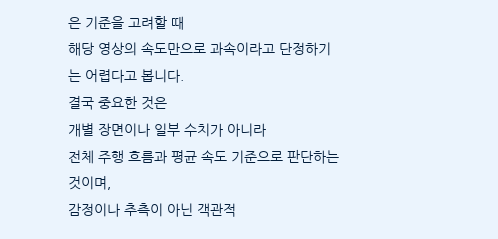은 기준을 고려할 때
해당 영상의 속도만으로 과속이라고 단정하기는 어렵다고 봅니다.
결국 중요한 것은
개별 장면이나 일부 수치가 아니라
전체 주행 흐름과 평균 속도 기준으로 판단하는 것이며,
감정이나 추측이 아닌 객관적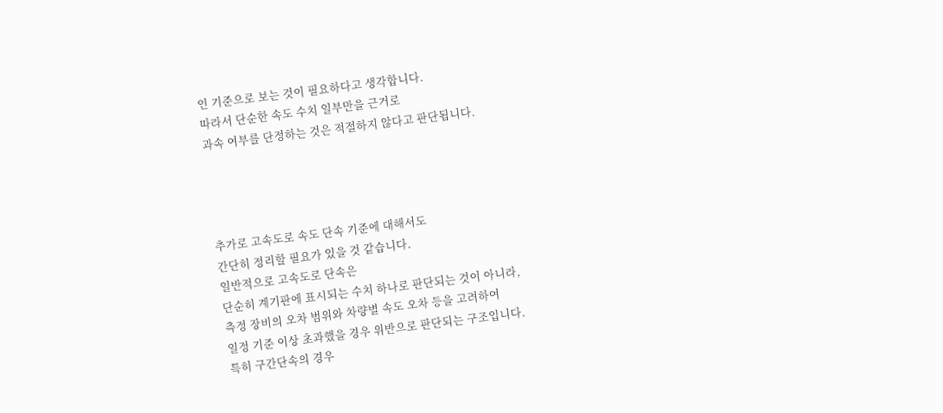인 기준으로 보는 것이 필요하다고 생각합니다.
따라서 단순한 속도 수치 일부만을 근거로
과속 여부를 단정하는 것은 적절하지 않다고 판단됩니다.




추가로 고속도로 속도 단속 기준에 대해서도
간단히 정리할 필요가 있을 것 같습니다.
일반적으로 고속도로 단속은
단순히 계기판에 표시되는 수치 하나로 판단되는 것이 아니라,
측정 장비의 오차 범위와 차량별 속도 오차 등을 고려하여
일정 기준 이상 초과했을 경우 위반으로 판단되는 구조입니다.
특히 구간단속의 경우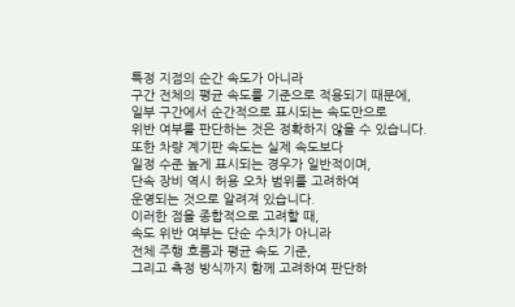특정 지점의 순간 속도가 아니라
구간 전체의 평균 속도를 기준으로 적용되기 때문에,
일부 구간에서 순간적으로 표시되는 속도만으로
위반 여부를 판단하는 것은 정확하지 않을 수 있습니다.
또한 차량 계기판 속도는 실제 속도보다
일정 수준 높게 표시되는 경우가 일반적이며,
단속 장비 역시 허용 오차 범위를 고려하여
운영되는 것으로 알려져 있습니다.
이러한 점을 종합적으로 고려할 때,
속도 위반 여부는 단순 수치가 아니라
전체 주행 흐름과 평균 속도 기준,
그리고 측정 방식까지 함께 고려하여 판단하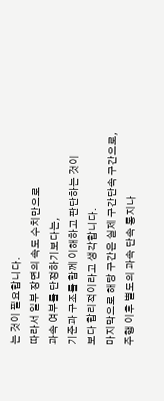는 것이 필요합니다.
따라서 일부 장면의 속도 수치만으로
과속 여부를 단정하기보다는,
기준과 구조를 함께 이해하고 판단하는 것이
보다 합리적이라고 생각합니다.
마지막으로 해당 구간은 실제 구간단속 구간으로,
주행 이후 별도의 과속 단속 통지나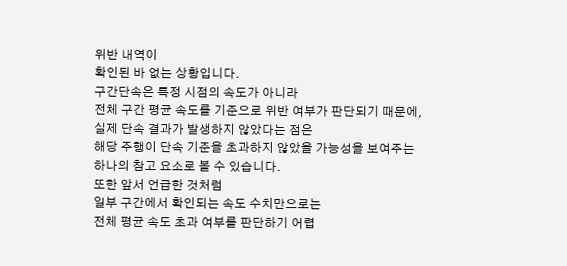위반 내역이
확인된 바 없는 상황입니다.
구간단속은 특정 시점의 속도가 아니라
전체 구간 평균 속도를 기준으로 위반 여부가 판단되기 때문에,
실제 단속 결과가 발생하지 않았다는 점은
해당 주행이 단속 기준을 초과하지 않았을 가능성을 보여주는
하나의 참고 요소로 볼 수 있습니다.
또한 앞서 언급한 것처럼
일부 구간에서 확인되는 속도 수치만으로는
전체 평균 속도 초과 여부를 판단하기 어렵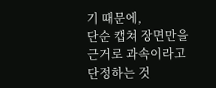기 때문에,
단순 캡쳐 장면만을 근거로 과속이라고 단정하는 것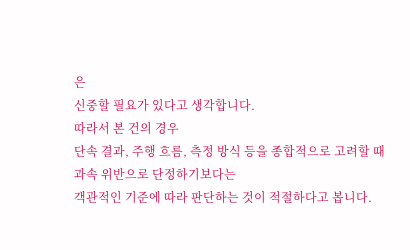은
신중할 필요가 있다고 생각합니다.
따라서 본 건의 경우
단속 결과, 주행 흐름, 측정 방식 등을 종합적으로 고려할 때
과속 위반으로 단정하기보다는
객관적인 기준에 따라 판단하는 것이 적절하다고 봅니다.